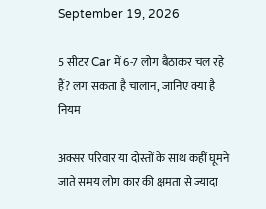September 19, 2026

5 सीटर Car में 6-7 लोग बैठाकर चल रहे हैं? लग सकता है चालान, जानिए क्या है नियम

अक्सर परिवार या दोस्तों के साथ कहीं घूमने जाते समय लोग कार की क्षमता से ज्यादा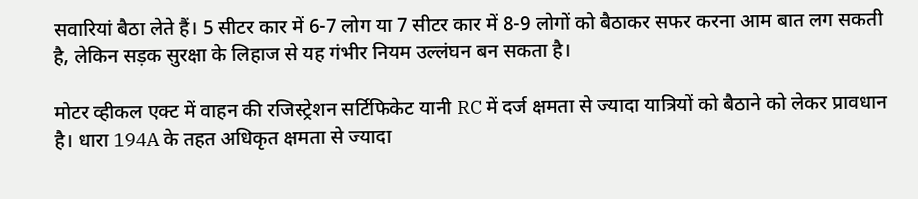सवारियां बैठा लेते हैं। 5 सीटर कार में 6-7 लोग या 7 सीटर कार में 8-9 लोगों को बैठाकर सफर करना आम बात लग सकती है, लेकिन सड़क सुरक्षा के लिहाज से यह गंभीर नियम उल्लंघन बन सकता है।

मोटर व्हीकल एक्ट में वाहन की रजिस्ट्रेशन सर्टिफिकेट यानी RC में दर्ज क्षमता से ज्यादा यात्रियों को बैठाने को लेकर प्रावधान है। धारा 194A के तहत अधिकृत क्षमता से ज्यादा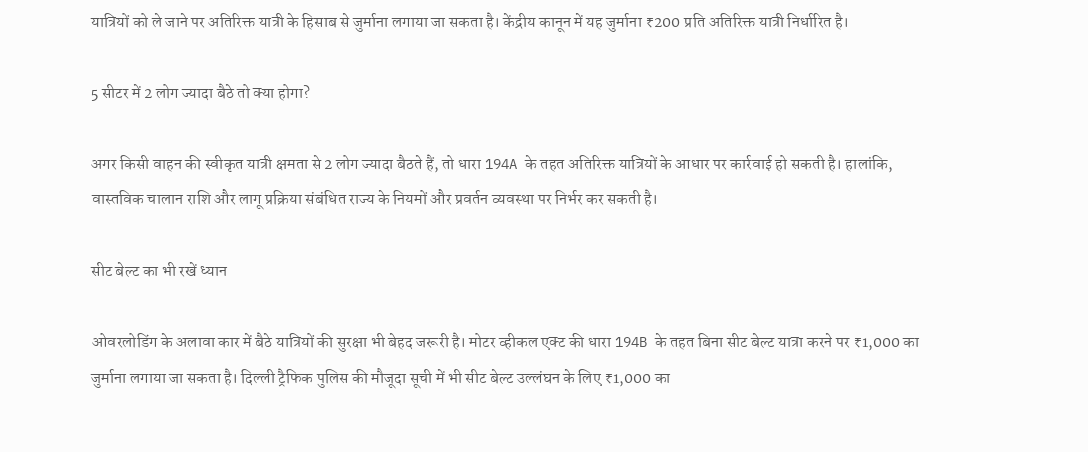यात्रियों को ले जाने पर अतिरिक्त यात्री के हिसाब से जुर्माना लगाया जा सकता है। केंद्रीय कानून में यह जुर्माना ₹200 प्रति अतिरिक्त यात्री निर्धारित है।

5 सीटर में 2 लोग ज्यादा बैठे तो क्या होगा?

अगर किसी वाहन की स्वीकृत यात्री क्षमता से 2 लोग ज्यादा बैठते हैं, तो धारा 194A के तहत अतिरिक्त यात्रियों के आधार पर कार्रवाई हो सकती है। हालांकि, वास्तविक चालान राशि और लागू प्रक्रिया संबंधित राज्य के नियमों और प्रवर्तन व्यवस्था पर निर्भर कर सकती है।

सीट बेल्ट का भी रखें ध्यान

ओवरलोडिंग के अलावा कार में बैठे यात्रियों की सुरक्षा भी बेहद जरूरी है। मोटर व्हीकल एक्ट की धारा 194B के तहत बिना सीट बेल्ट यात्रा करने पर ₹1,000 का जुर्माना लगाया जा सकता है। दिल्ली ट्रैफिक पुलिस की मौजूदा सूची में भी सीट बेल्ट उल्लंघन के लिए ₹1,000 का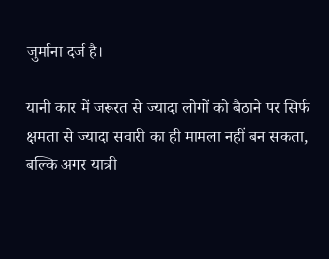जुर्माना दर्ज है।

यानी कार में जरूरत से ज्यादा लोगों को बैठाने पर सिर्फ क्षमता से ज्यादा सवारी का ही मामला नहीं बन सकता, बल्कि अगर यात्री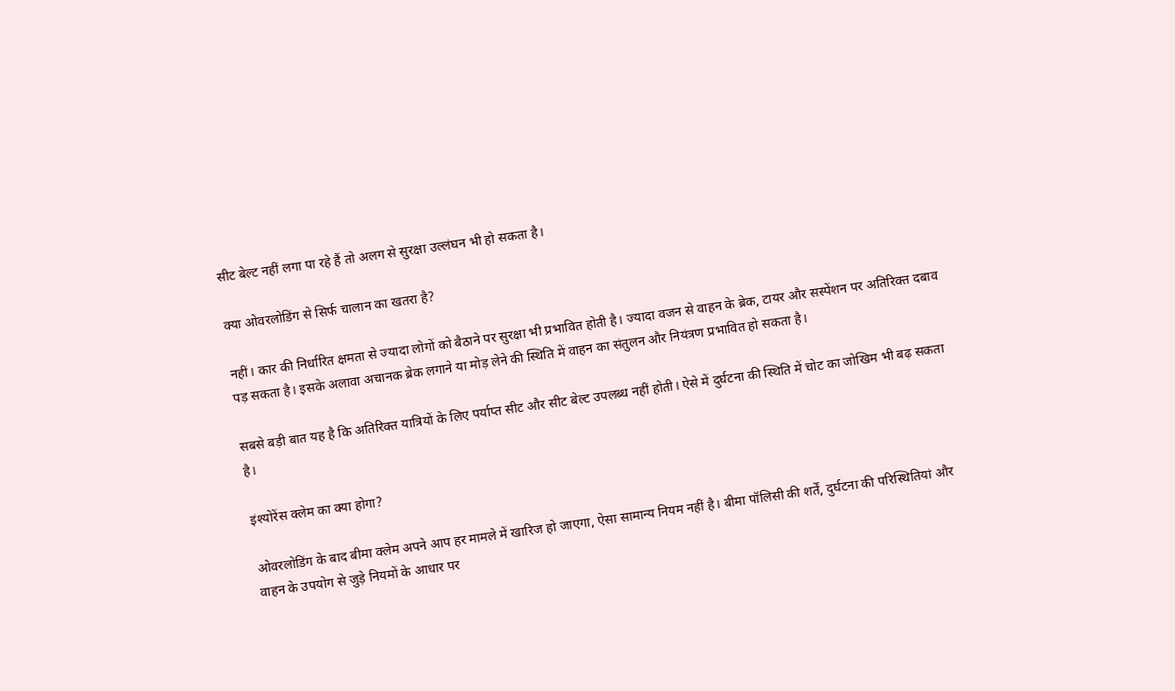सीट बेल्ट नहीं लगा पा रहे हैं तो अलग से सुरक्षा उल्लंघन भी हो सकता है।

क्या ओवरलोडिंग से सिर्फ चालान का खतरा है?

नहीं। कार की निर्धारित क्षमता से ज्यादा लोगों को बैठाने पर सुरक्षा भी प्रभावित होती है। ज्यादा वजन से वाहन के ब्रेक, टायर और सस्पेंशन पर अतिरिक्त दबाव पड़ सकता है। इसके अलावा अचानक ब्रेक लगाने या मोड़ लेने की स्थिति में वाहन का संतुलन और नियंत्रण प्रभावित हो सकता है।

सबसे बड़ी बात यह है कि अतिरिक्त यात्रियों के लिए पर्याप्त सीट और सीट बेल्ट उपलब्ध नहीं होती। ऐसे में दुर्घटना की स्थिति में चोट का जोखिम भी बढ़ सकता है।

इंश्योरेंस क्लेम का क्या होगा?

ओवरलोडिंग के बाद बीमा क्लेम अपने आप हर मामले में खारिज हो जाएगा, ऐसा सामान्य नियम नहीं है। बीमा पॉलिसी की शर्तें, दुर्घटना की परिस्थितियां और वाहन के उपयोग से जुड़े नियमों के आधार पर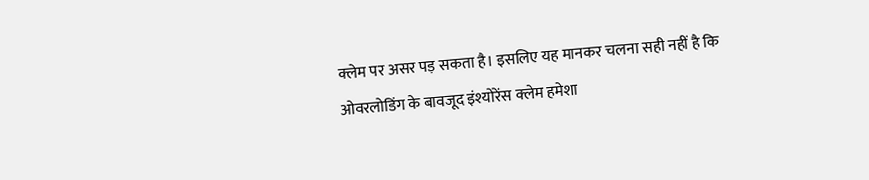क्लेम पर असर पड़ सकता है। इसलिए यह मानकर चलना सही नहीं है कि ओवरलोडिंग के बावजूद इंश्योरेंस क्लेम हमेशा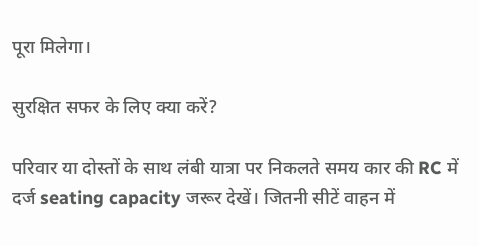पूरा मिलेगा।

सुरक्षित सफर के लिए क्या करें?

परिवार या दोस्तों के साथ लंबी यात्रा पर निकलते समय कार की RC में दर्ज seating capacity जरूर देखें। जितनी सीटें वाहन में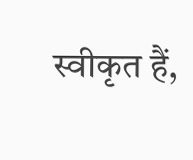स्वीकृत हैं,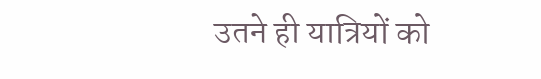उतने ही यात्रियों को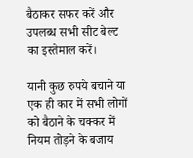बैठाकर सफर करें और उपलब्ध सभी सीट बेल्ट का इस्तेमाल करें।

यानी कुछ रुपये बचाने या एक ही कार में सभी लोगों को बैठाने के चक्कर में नियम तोड़ने के बजाय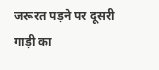जरूरत पड़ने पर दूसरी गाड़ी का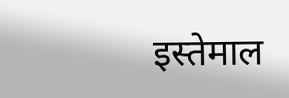इस्तेमाल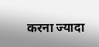करना ज्यादा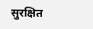सुरक्षित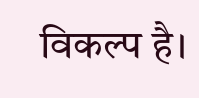विकल्प है।